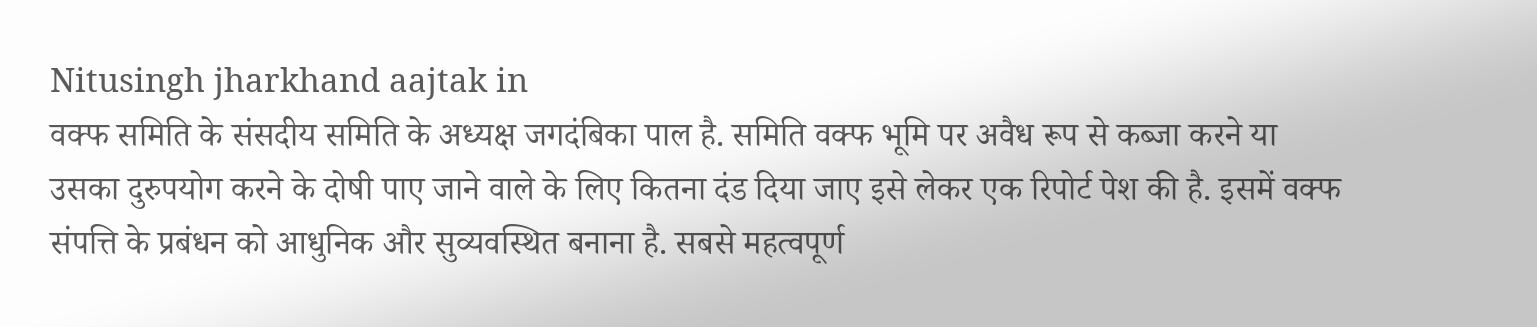Nitusingh jharkhand aajtak in
वक्फ समिति के संसदीय समिति के अध्यक्ष जगदंबिका पाल है. समिति वक्फ भूमि पर अवैध रूप से कब्जा करने या उसका दुरुपयोग करने के दोषी पाए जाने वाले के लिए कितना दंड दिया जाए इसे लेकर एक रिपोर्ट पेश की है. इसमें वक्फ संपत्ति के प्रबंधन को आधुनिक और सुव्यवस्थित बनाना है. सबसे महत्वपूर्ण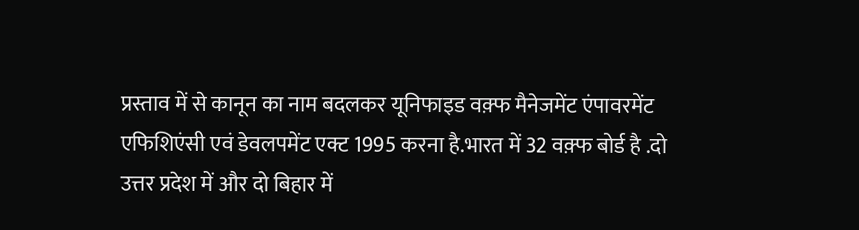प्रस्ताव में से कानून का नाम बदलकर यूनिफाइड वक़्फ मैनेजमेंट एंपावरमेंट एफिशिएंसी एवं डेवलपमेंट एक्ट 1995 करना है.भारत में 32 वक़्फ बोर्ड है .दो उत्तर प्रदेश में और दो बिहार में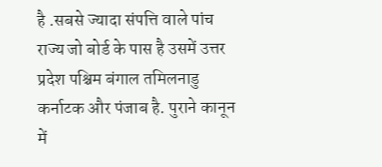है .सबसे ज्यादा संपत्ति वाले पांच राज्य जो बोर्ड के पास है उसमें उत्तर प्रदेश पश्चिम बंगाल तमिलनाडु कर्नाटक और पंजाब है. पुराने कानून में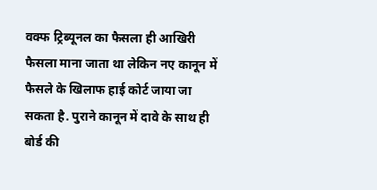वक्फ ट्रिब्यूनल का फैसला ही आखिरी फैसला माना जाता था लेकिन नए कानून में फैसले के खिलाफ हाई कोर्ट जाया जा सकता है. पुराने कानून में दावे के साथ ही बोर्ड की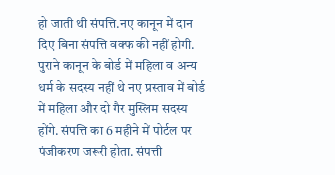हो जाती थी संपत्ति.नए कानून में दान दिए बिना संपत्ति वक्फ की नहीं होगी. पुराने कानून के बोर्ड में महिला व अन्य धर्म के सदस्य नहीं थे नए प्रस्ताव में बोर्ड में महिला और दो गैर मुस्लिम सदस्य होंगे. संपत्ति का 6 महीने में पोर्टल पर पंजीकरण जरूरी होता. संपत्ती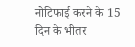नोटिफाई करने के 15 दिन के भीतर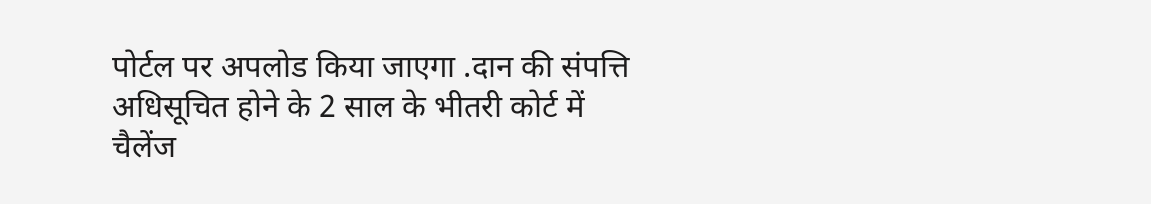पोर्टल पर अपलोड किया जाएगा .दान की संपत्ति अधिसूचित होने के 2 साल के भीतरी कोर्ट में चैलेंज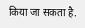किया जा सकता है.